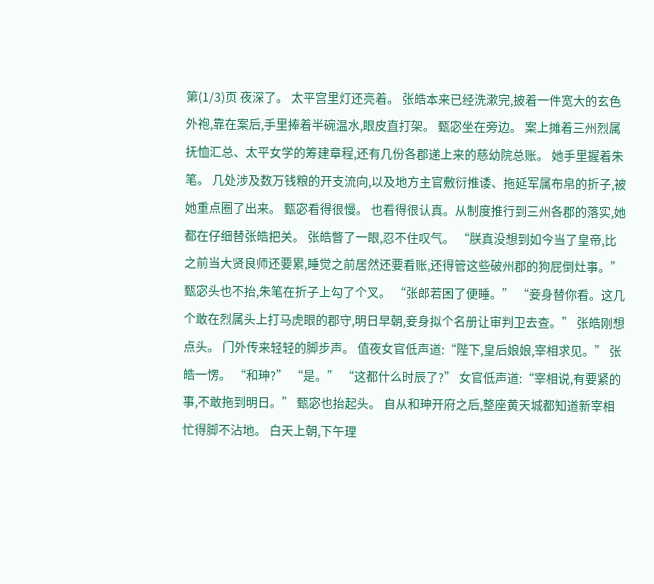第(1/3)页 夜深了。 太平宫里灯还亮着。 张皓本来已经洗漱完,披着一件宽大的玄色外袍,靠在案后,手里捧着半碗温水,眼皮直打架。 甄宓坐在旁边。 案上摊着三州烈属抚恤汇总、太平女学的筹建章程,还有几份各郡递上来的慈幼院总账。 她手里握着朱笔。 几处涉及数万钱粮的开支流向,以及地方主官敷衍推诿、拖延军属布帛的折子,被她重点圈了出来。 甄宓看得很慢。 也看得很认真。从制度推行到三州各郡的落实,她都在仔细替张皓把关。 张皓瞥了一眼,忍不住叹气。 “朕真没想到如今当了皇帝,比之前当大贤良师还要累,睡觉之前居然还要看账,还得管这些破州郡的狗屁倒灶事。” 甄宓头也不抬,朱笔在折子上勾了个叉。 “张郎若困了便睡。” “妾身替你看。这几个敢在烈属头上打马虎眼的郡守,明日早朝,妾身拟个名册让审判卫去查。” 张皓刚想点头。 门外传来轻轻的脚步声。 值夜女官低声道:“陛下,皇后娘娘,宰相求见。” 张皓一愣。 “和珅?” “是。” “这都什么时辰了?” 女官低声道:“宰相说,有要紧的事,不敢拖到明日。” 甄宓也抬起头。 自从和珅开府之后,整座黄天城都知道新宰相忙得脚不沾地。 白天上朝,下午理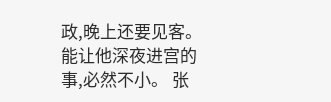政,晚上还要见客。 能让他深夜进宫的事,必然不小。 张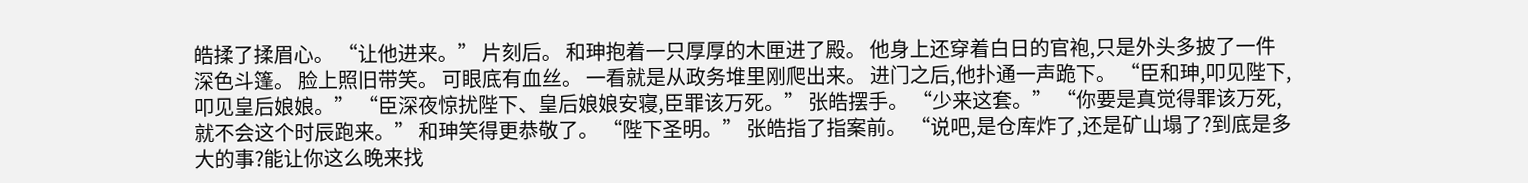皓揉了揉眉心。 “让他进来。” 片刻后。 和珅抱着一只厚厚的木匣进了殿。 他身上还穿着白日的官袍,只是外头多披了一件深色斗篷。 脸上照旧带笑。 可眼底有血丝。 一看就是从政务堆里刚爬出来。 进门之后,他扑通一声跪下。 “臣和珅,叩见陛下,叩见皇后娘娘。” “臣深夜惊扰陛下、皇后娘娘安寝,臣罪该万死。” 张皓摆手。 “少来这套。” “你要是真觉得罪该万死,就不会这个时辰跑来。” 和珅笑得更恭敬了。 “陛下圣明。” 张皓指了指案前。 “说吧,是仓库炸了,还是矿山塌了?到底是多大的事?能让你这么晚来找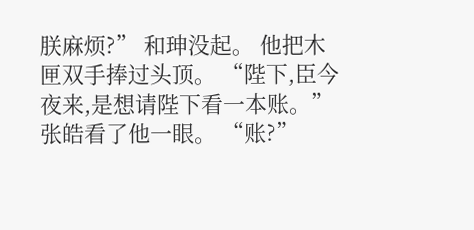朕麻烦?” 和珅没起。 他把木匣双手捧过头顶。 “陛下,臣今夜来,是想请陛下看一本账。” 张皓看了他一眼。 “账?”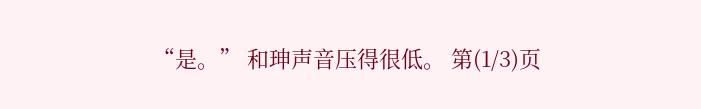“是。” 和珅声音压得很低。 第(1/3)页